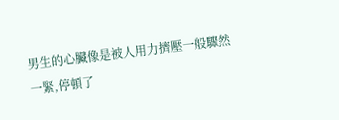男生的心臟像是被人用力擠壓一般驟然一緊,停頓了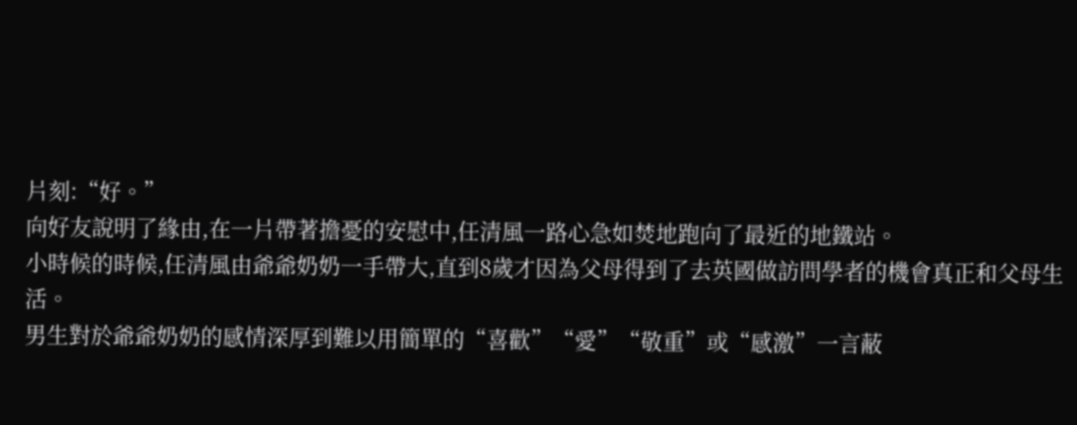片刻:“好。”
向好友說明了緣由,在一片帶著擔憂的安慰中,任清風一路心急如焚地跑向了最近的地鐵站。
小時候的時候,任清風由爺爺奶奶一手帶大,直到8歲才因為父母得到了去英國做訪問學者的機會真正和父母生活。
男生對於爺爺奶奶的感情深厚到難以用簡單的“喜歡”“愛”“敬重”或“感激”一言蔽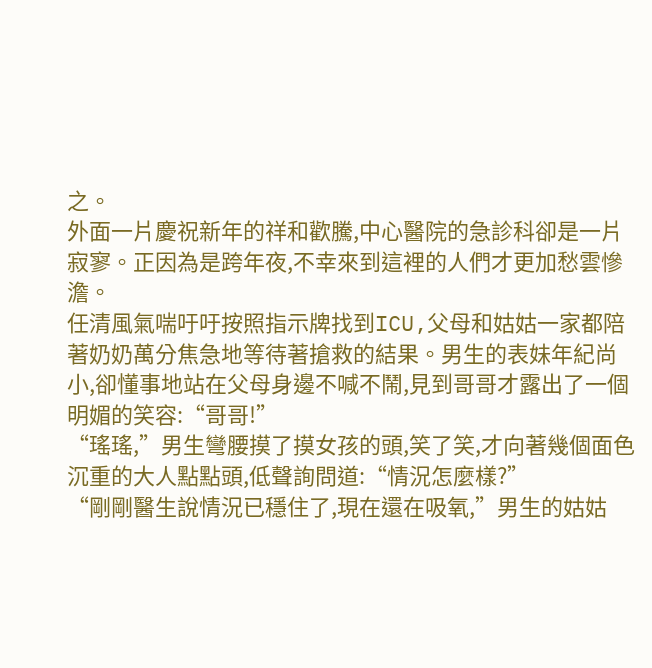之。
外面一片慶祝新年的祥和歡騰,中心醫院的急診科卻是一片寂寥。正因為是跨年夜,不幸來到這裡的人們才更加愁雲慘澹。
任清風氣喘吁吁按照指示牌找到ICU,父母和姑姑一家都陪著奶奶萬分焦急地等待著搶救的結果。男生的表妹年紀尚小,卻懂事地站在父母身邊不喊不鬧,見到哥哥才露出了一個明媚的笑容:“哥哥!”
“瑤瑤,”男生彎腰摸了摸女孩的頭,笑了笑,才向著幾個面色沉重的大人點點頭,低聲詢問道:“情況怎麼樣?”
“剛剛醫生說情況已穩住了,現在還在吸氧,”男生的姑姑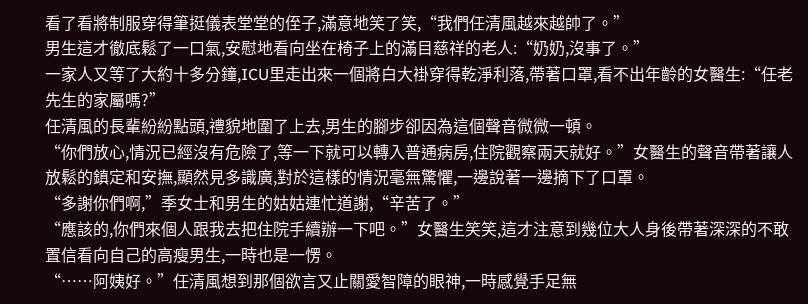看了看將制服穿得筆挺儀表堂堂的侄子,滿意地笑了笑,“我們任清風越來越帥了。”
男生這才徹底鬆了一口氣,安慰地看向坐在椅子上的滿目慈祥的老人:“奶奶,沒事了。”
一家人又等了大約十多分鐘,ICU里走出來一個將白大褂穿得乾淨利落,帶著口罩,看不出年齡的女醫生:“任老先生的家屬嗎?”
任清風的長輩紛紛點頭,禮貌地圍了上去,男生的腳步卻因為這個聲音微微一頓。
“你們放心,情況已經沒有危險了,等一下就可以轉入普通病房,住院觀察兩天就好。”女醫生的聲音帶著讓人放鬆的鎮定和安撫,顯然見多識廣,對於這樣的情況毫無驚懼,一邊說著一邊摘下了口罩。
“多謝你們啊,”季女士和男生的姑姑連忙道謝,“辛苦了。”
“應該的,你們來個人跟我去把住院手續辦一下吧。”女醫生笑笑,這才注意到幾位大人身後帶著深深的不敢置信看向自己的高瘦男生,一時也是一愣。
“……阿姨好。”任清風想到那個欲言又止關愛智障的眼神,一時感覺手足無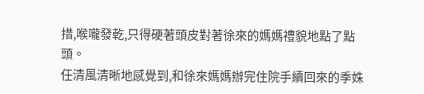措,喉嚨發乾,只得硬著頭皮對著徐來的媽媽禮貌地點了點頭。
任清風清晰地感覺到,和徐來媽媽辦完住院手續回來的季姝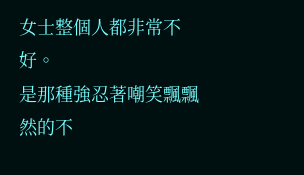女士整個人都非常不好。
是那種強忍著嘲笑飄飄然的不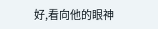好,看向他的眼神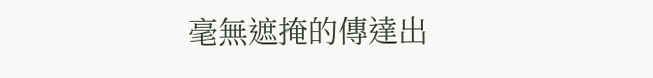毫無遮掩的傳達出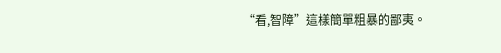“看,智障”這樣簡單粗暴的鄙夷。